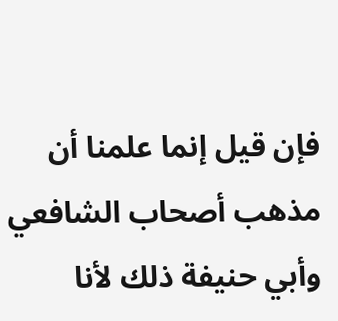فإن قيل إنما علمنا أن مذهب أصحاب الشافعي وأبي حنيفة ذلك لأنا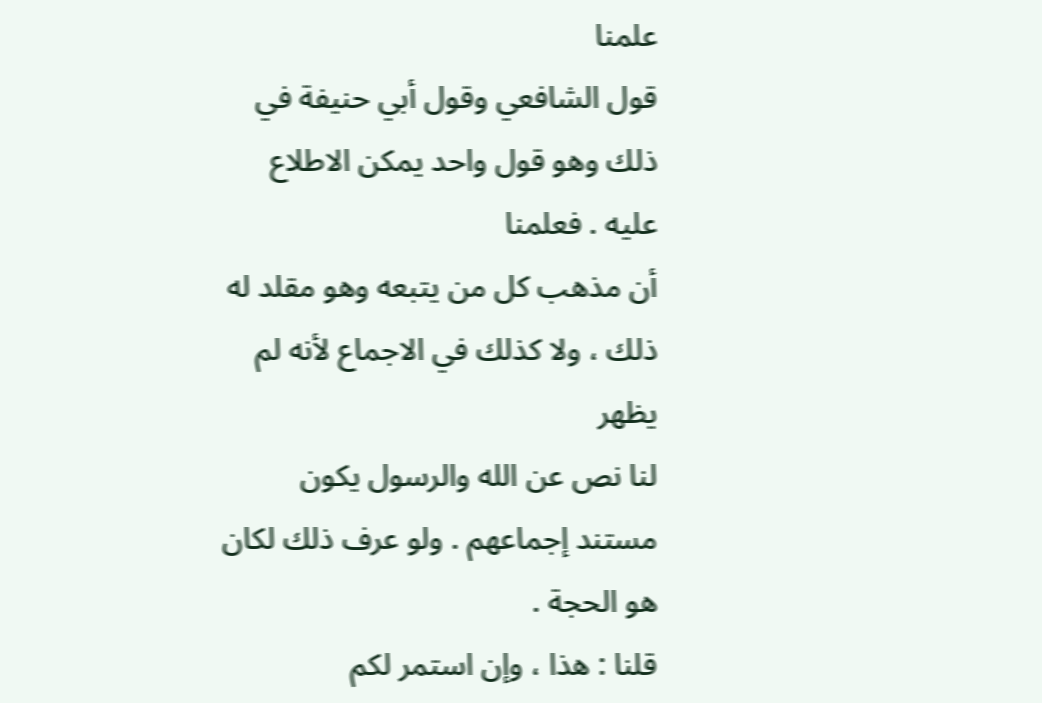علمنا
قول الشافعي وقول أبي حنيفة في ذلك وهو قول واحد يمكن الاطلاع عليه . فعلمنا
أن مذهب كل من يتبعه وهو مقلد له ذلك ، ولا كذلك في الاجماع لأنه لم يظهر
لنا نص عن الله والرسول يكون مستند إجماعهم . ولو عرف ذلك لكان هو الحجة .
قلنا : هذا ، وإن استمر لكم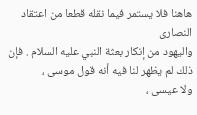هاهنا فلا يستمر فيما نقله قطعا من اعتقاد النصارى
واليهود من إنكار بعثة النبي عليه السلام . فإن ذلك لم يظهر لنا فيه أنه قول موسى ،
ولا عيسى ،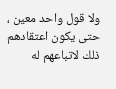ولا قول واحد معين ، حتى يكون اعتقادهم ذلك لاتباعهم له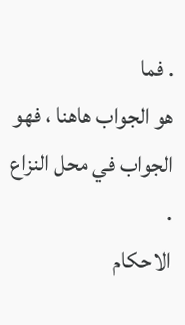. فما
هو الجواب هاهنا ، فهو الجواب في محل النزاع .
الاحكام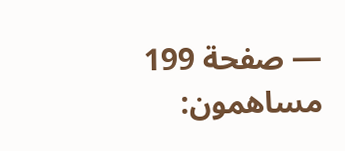— صفحة 199
مساهمون: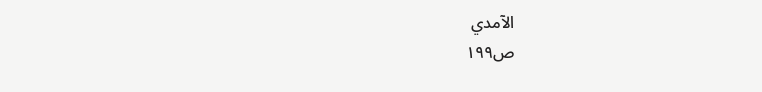الآمدي
ص١٩٩